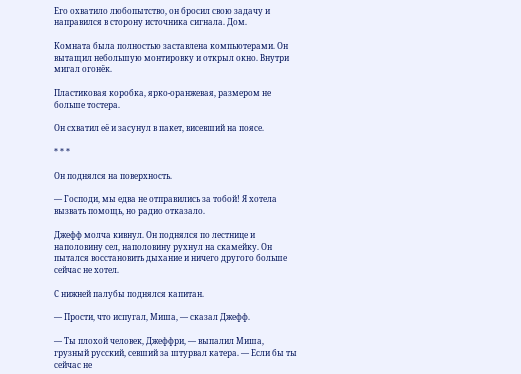Его охватило любопытство, он бросил свою задачу и направился в сторону источника сигнала. Дом.

Комната была полностью заставлена компьютерами. Он вытащил небольшую монтировку и открыл окно. Внутри мигал огонёк.

Пластиковая коробка, ярко-оранжевая, размером не больше тостера.

Он схватил её и засунул в пакет, висевший на поясе.

* * *

Он поднялся на поверхность.

— Господи, мы едва не отправились за тобой! Я хотела вызвать помощь, но радио отказало.

Джефф молча кивнул. Он поднялся по лестнице и наполовину сел, наполовину рухнул на скамейку. Он пытался восстановить дыхание и ничего другого больше сейчас не хотел.

С нижней палубы поднялся капитан.

— Прости, что испугал, Миша, — сказал Джефф.

— Ты плохой человек, Джеффри, — выпалил Миша, грузный русский, севший за штурвал катера. — Если бы ты сейчас не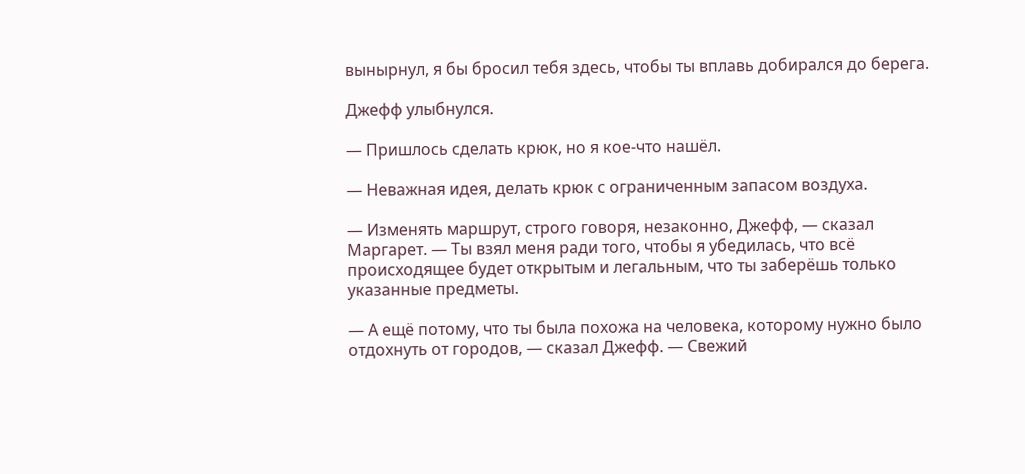вынырнул, я бы бросил тебя здесь, чтобы ты вплавь добирался до берега.

Джефф улыбнулся.

— Пришлось сделать крюк, но я кое-что нашёл.

— Неважная идея, делать крюк с ограниченным запасом воздуха.

— Изменять маршрут, строго говоря, незаконно, Джефф, — сказал Маргарет. — Ты взял меня ради того, чтобы я убедилась, что всё происходящее будет открытым и легальным, что ты заберёшь только указанные предметы.

— А ещё потому, что ты была похожа на человека, которому нужно было отдохнуть от городов, — сказал Джефф. — Свежий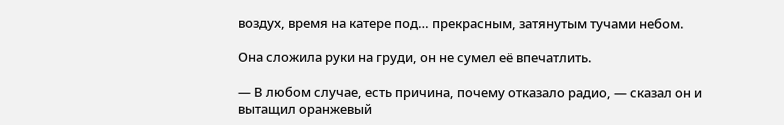воздух, время на катере под… прекрасным, затянутым тучами небом.

Она сложила руки на груди, он не сумел её впечатлить.

— В любом случае, есть причина, почему отказало радио, — сказал он и вытащил оранжевый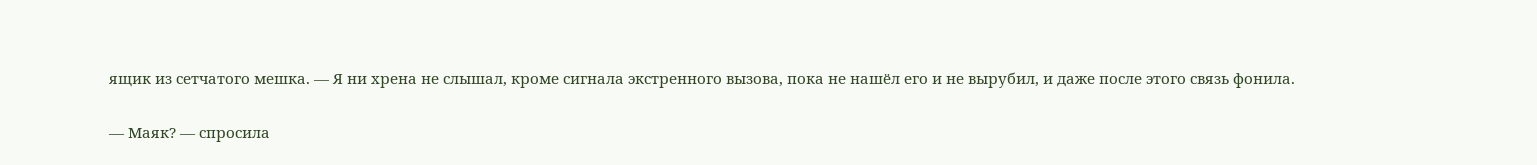ящик из сетчатого мешка. — Я ни хрена не слышал, кроме сигнала экстренного вызова, пока не нашёл его и не вырубил, и даже после этого связь фонила.

— Маяк? — спросила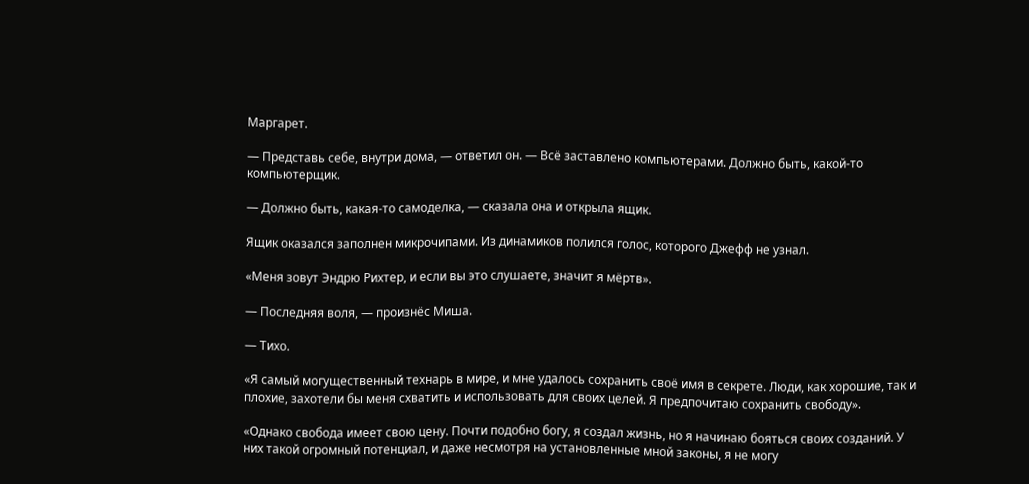Маргарет.

— Представь себе, внутри дома, — ответил он. — Всё заставлено компьютерами. Должно быть, какой-то компьютерщик.

— Должно быть, какая-то самоделка, — сказала она и открыла ящик.

Ящик оказался заполнен микрочипами. Из динамиков полился голос, которого Джефф не узнал.

«Меня зовут Эндрю Рихтер, и если вы это слушаете, значит я мёртв».

— Последняя воля, — произнёс Миша.

— Тихо.

«Я самый могущественный технарь в мире, и мне удалось сохранить своё имя в секрете. Люди, как хорошие, так и плохие, захотели бы меня схватить и использовать для своих целей. Я предпочитаю сохранить свободу».

«Однако свобода имеет свою цену. Почти подобно богу, я создал жизнь, но я начинаю бояться своих созданий. У них такой огромный потенциал, и даже несмотря на установленные мной законы, я не могу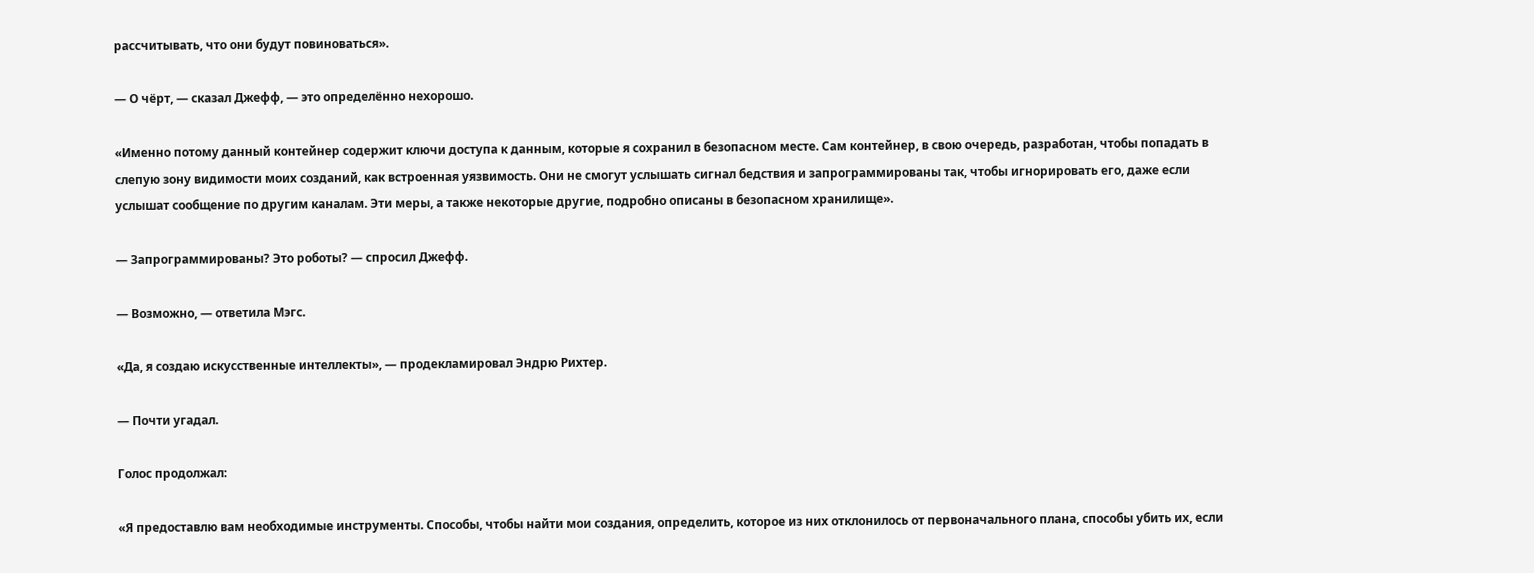рассчитывать, что они будут повиноваться».

— О чёрт, — сказал Джефф, — это определённо нехорошо.

«Именно потому данный контейнер содержит ключи доступа к данным, которые я сохранил в безопасном месте. Сам контейнер, в свою очередь, разработан, чтобы попадать в слепую зону видимости моих созданий, как встроенная уязвимость. Они не смогут услышать сигнал бедствия и запрограммированы так, чтобы игнорировать его, даже если услышат сообщение по другим каналам. Эти меры, а также некоторые другие, подробно описаны в безопасном хранилище».

— Запрограммированы? Это роботы? — спросил Джефф.

— Возможно, — ответила Мэгс.

«Да, я создаю искусственные интеллекты», — продекламировал Эндрю Рихтер.

— Почти угадал.

Голос продолжал:

«Я предоставлю вам необходимые инструменты. Способы, чтобы найти мои создания, определить, которое из них отклонилось от первоначального плана, способы убить их, если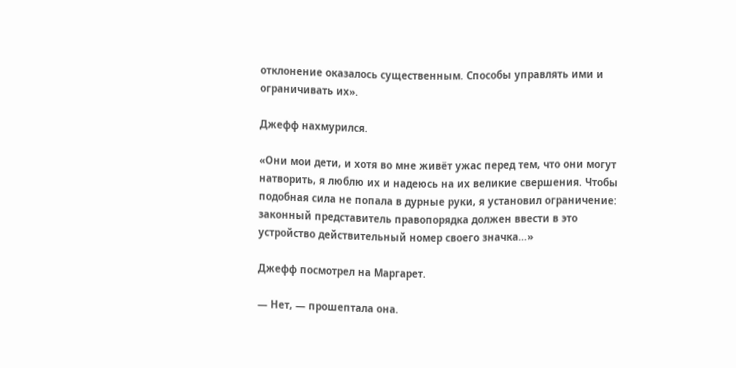отклонение оказалось существенным. Способы управлять ими и ограничивать их».

Джефф нахмурился.

«Они мои дети, и хотя во мне живёт ужас перед тем, что они могут натворить, я люблю их и надеюсь на их великие свершения. Чтобы подобная сила не попала в дурные руки, я установил ограничение: законный представитель правопорядка должен ввести в это устройство действительный номер своего значка…»

Джефф посмотрел на Маргарет.

— Нет, — прошептала она.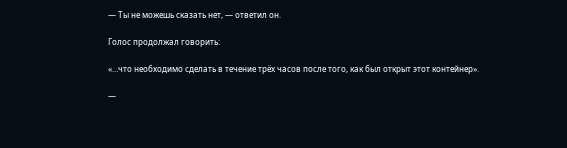— Ты не можешь сказать нет, — ответил он.

Голос продолжал говорить:

«…что необходимо сделать в течение трёх часов после того, как был открыт этот контейнер».

—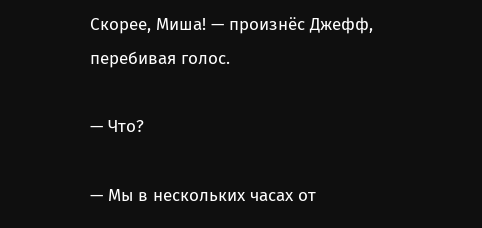Скорее, Миша! — произнёс Джефф, перебивая голос.

— Что?

— Мы в нескольких часах от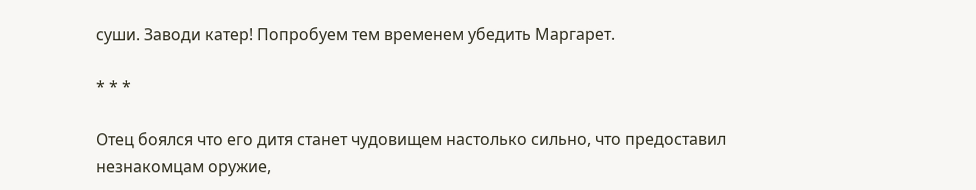суши. Заводи катер! Попробуем тем временем убедить Маргарет.

* * *

Отец боялся что его дитя станет чудовищем настолько сильно, что предоставил незнакомцам оружие,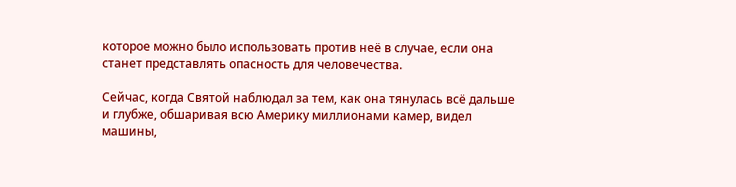которое можно было использовать против неё в случае, если она станет представлять опасность для человечества.

Сейчас, когда Святой наблюдал за тем, как она тянулась всё дальше и глубже, обшаривая всю Америку миллионами камер, видел машины,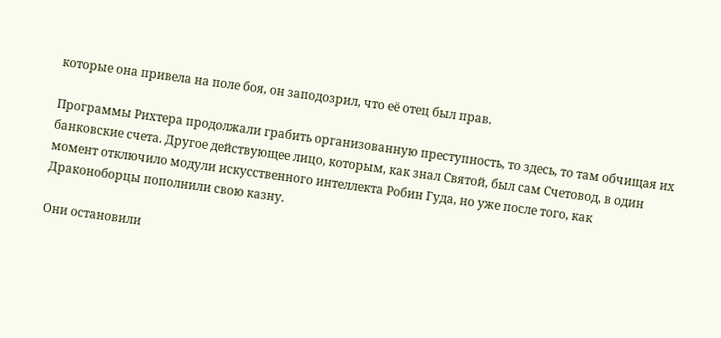которые она привела на поле боя, он заподозрил, что её отец был прав.

Программы Рихтера продолжали грабить организованную преступность, то здесь, то там обчищая их банковские счета. Другое действующее лицо, которым, как знал Святой, был сам Счетовод, в один момент отключило модули искусственного интеллекта Робин Гуда, но уже после того, как Драконоборцы пополнили свою казну.

Они остановили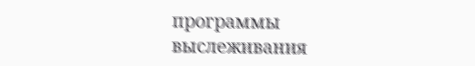программы выслеживания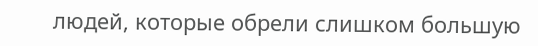людей, которые обрели слишком большую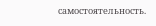самостоятельность.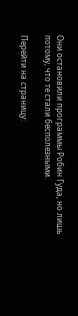Они остановили программы Робин Гуда, но лишь потому, что те стали бесполезными.

Перейти на страницу: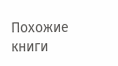Похожие книги